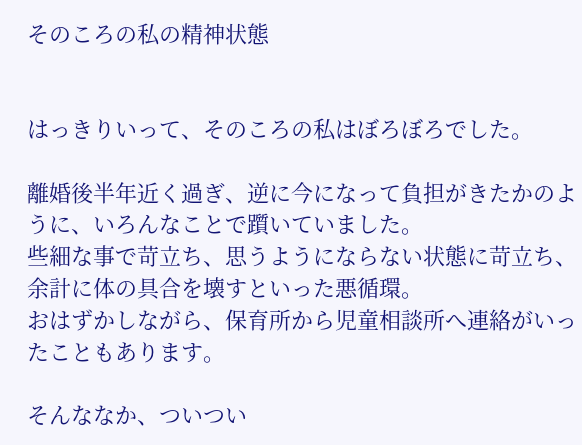そのころの私の精神状態


はっきりいって、そのころの私はぼろぼろでした。

離婚後半年近く過ぎ、逆に今になって負担がきたかのように、いろんなことで躓いていました。
些細な事で苛立ち、思うようにならない状態に苛立ち、余計に体の具合を壊すといった悪循環。
おはずかしながら、保育所から児童相談所へ連絡がいったこともあります。

そんななか、ついつい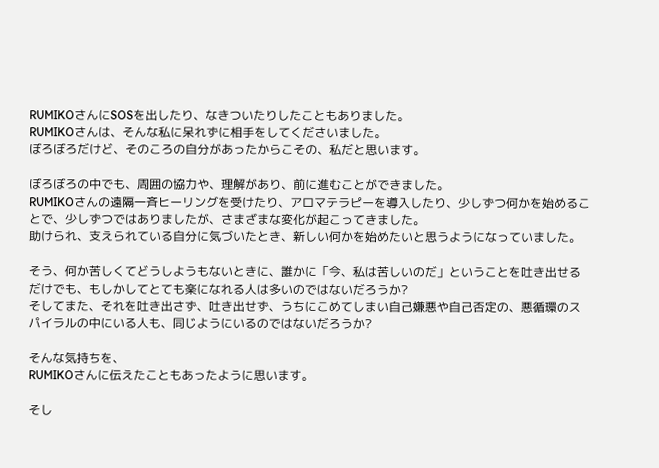RUMIKOさんにSOSを出したり、なきついたりしたこともありました。
RUMIKOさんは、そんな私に呆れずに相手をしてくださいました。
ぼろぼろだけど、そのころの自分があったからこその、私だと思います。

ぼろぼろの中でも、周囲の協力や、理解があり、前に進むことができました。
RUMIKOさんの遠隔一斉ヒーリングを受けたり、アロマテラピーを導入したり、少しずつ何かを始めることで、少しずつではありましたが、さまざまな変化が起こってきました。
助けられ、支えられている自分に気づいたとき、新しい何かを始めたいと思うようになっていました。

そう、何か苦しくてどうしようもないときに、誰かに「今、私は苦しいのだ」ということを吐き出せるだけでも、もしかしてとても楽になれる人は多いのではないだろうか?
そしてまた、それを吐き出さず、吐き出せず、うちにこめてしまい自己嫌悪や自己否定の、悪循環のスパイラルの中にいる人も、同じようにいるのではないだろうか?

そんな気持ちを、
RUMIKOさんに伝えたこともあったように思います。

そし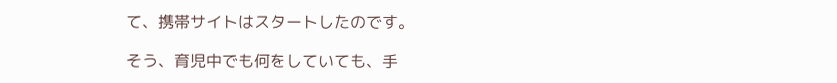て、携帯サイトはスタートしたのです。

そう、育児中でも何をしていても、手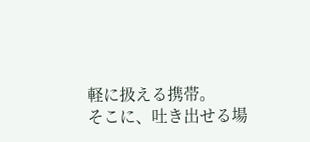軽に扱える携帯。
そこに、吐き出せる場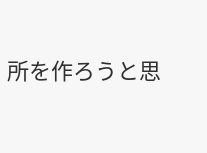所を作ろうと思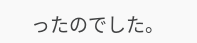ったのでした。